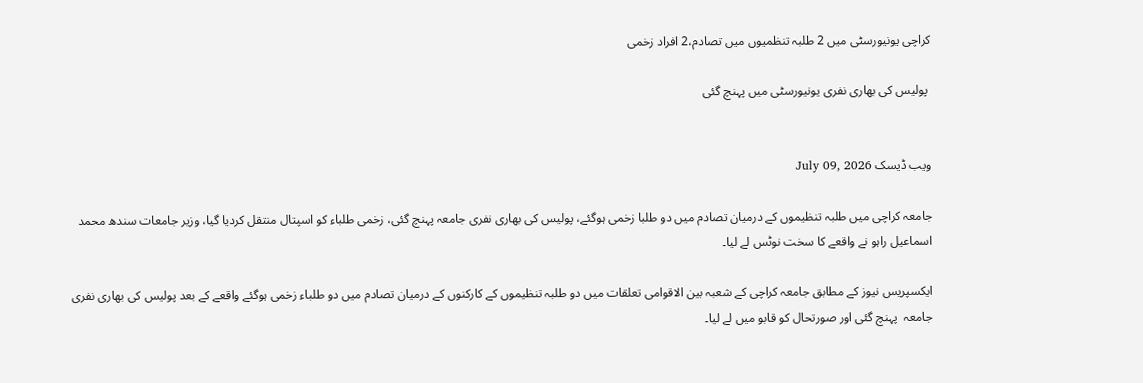کراچی یونیورسٹی میں 2 طلبہ تنظمیوں میں تصادم،2 افراد زخمی

 پولیس کی بھاری نفری یونیورسٹی میں پہنچ گئی


ویب ڈیسک July 09, 2026

جامعہ کراچی میں طلبہ تنظیموں کے درمیان تصادم میں دو طلبا زخمی ہوگئے، پولیس کی بھاری نفری جامعہ پہنچ گئی، زخمی طلباء کو اسپتال منتقل کردیا گیا، وزیر جامعات سندھ محمد اسماعیل راہو نے واقعے کا سخت نوٹس لے لیا۔

ایکسپریس نیوز کے مطابق جامعہ کراچی کے شعبہ بین الاقوامی تعلقات میں دو طلبہ تنظیموں کے کارکنوں کے درمیان تصادم میں دو طلباء زخمی ہوگئے واقعے کے بعد پولیس کی بھاری نفری جامعہ  پہنچ گئی اور صورتحال کو قابو میں لے لیا۔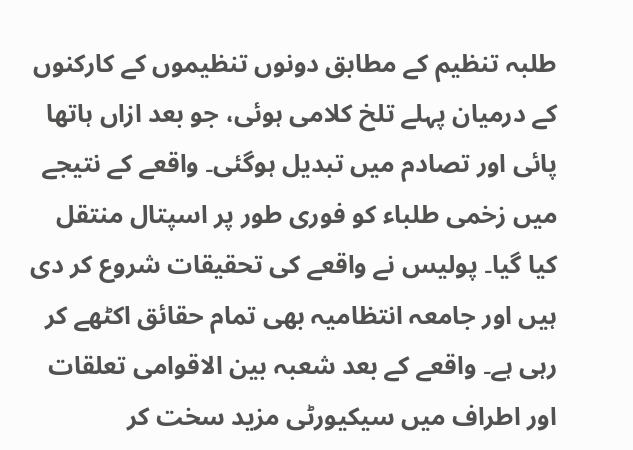طلبہ تنظیم کے مطابق دونوں تنظیموں کے کارکنوں کے درمیان پہلے تلخ کلامی ہوئی، جو بعد ازاں ہاتھا پائی اور تصادم میں تبدیل ہوگئی۔ واقعے کے نتیجے میں زخمی طلباء کو فوری طور پر اسپتال منتقل کیا گیا۔ پولیس نے واقعے کی تحقیقات شروع کر دی ہیں اور جامعہ انتظامیہ بھی تمام حقائق اکٹھے کر رہی ہے۔ واقعے کے بعد شعبہ بین الاقوامی تعلقات اور اطراف میں سیکیورٹی مزید سخت کر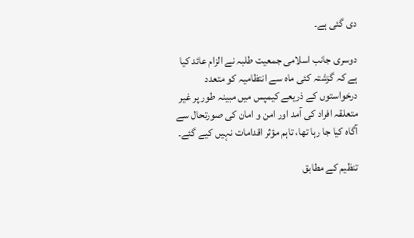دی گئی ہے۔

دوسری جانب اسلامی جمعیت طلبہ نے الزام عائد کیا ہے کہ گزشتہ کئی ماہ سے انتظامیہ کو متعدد درخواستوں کے ذریعے کیمپس میں مبینہ طور پر غیر متعلقہ افراد کی آمد اور امن و امان کی صورتحال سے آگاہ کیا جا رہا تھا، تاہم مؤثر اقدامات نہیں کیے گئے۔

تنظیم کے مطابق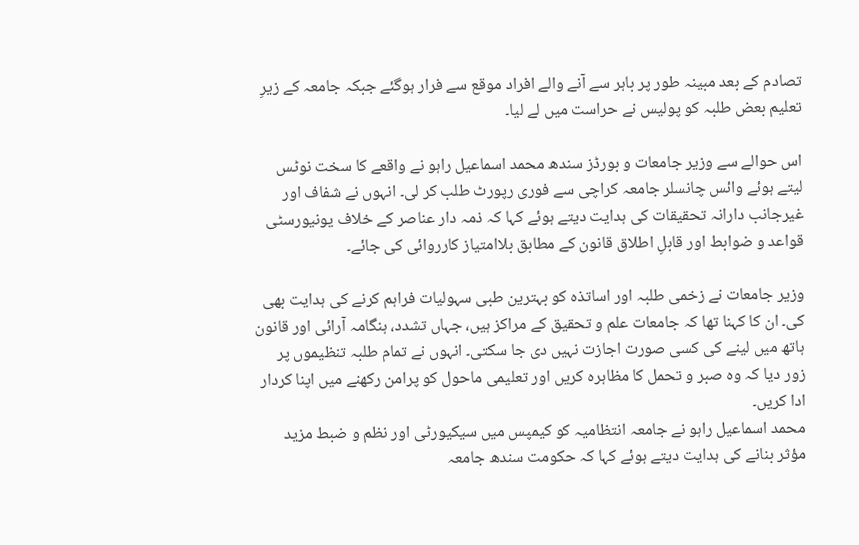تصادم کے بعد مبینہ طور پر باہر سے آنے والے افراد موقع سے فرار ہوگئے جبکہ جامعہ کے زیرِ تعلیم بعض طلبہ کو پولیس نے حراست میں لے لیا۔

اس حوالے سے وزیر جامعات و بورڈز سندھ محمد اسماعیل راہو نے واقعے کا سخت نوٹس لیتے ہوئے وائس چانسلر جامعہ کراچی سے فوری رپورٹ طلب کر لی۔ انہوں نے شفاف اور غیرجانب دارانہ تحقیقات کی ہدایت دیتے ہوئے کہا کہ ذمہ دار عناصر کے خلاف یونیورسٹی قواعد و ضوابط اور قابلِ اطلاق قانون کے مطابق بلاامتیاز کارروائی کی جائے۔

وزیر جامعات نے زخمی طلبہ اور اساتذہ کو بہترین طبی سہولیات فراہم کرنے کی ہدایت بھی کی۔ ان کا کہنا تھا کہ جامعات علم و تحقیق کے مراکز ہیں، جہاں تشدد، ہنگامہ آرائی اور قانون ہاتھ میں لینے کی کسی صورت اجازت نہیں دی جا سکتی۔ انہوں نے تمام طلبہ تنظیموں پر زور دیا کہ وہ صبر و تحمل کا مظاہرہ کریں اور تعلیمی ماحول کو پرامن رکھنے میں اپنا کردار ادا کریں۔
محمد اسماعیل راہو نے جامعہ انتظامیہ کو کیمپس میں سیکیورٹی اور نظم و ضبط مزید مؤثر بنانے کی ہدایت دیتے ہوئے کہا کہ حکومت سندھ جامعہ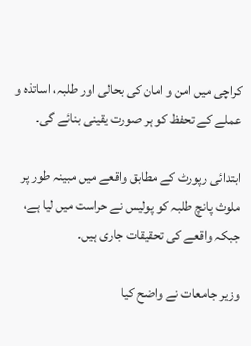کراچی میں امن و امان کی بحالی اور طلبہ، اساتذہ و عملے کے تحفظ کو ہر صورت یقینی بنائے گی۔

ابتدائی رپورٹ کے مطابق واقعے میں مبینہ طور پر ملوث پانچ طلبہ کو پولیس نے حراست میں لیا ہے، جبکہ واقعے کی تحقیقات جاری ہیں۔

وزیر جامعات نے واضح کیا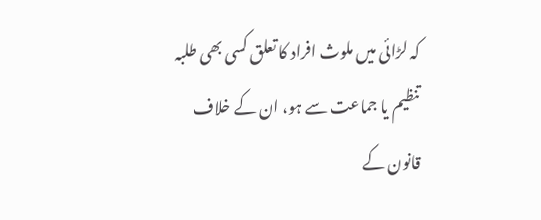کہ لڑائی میں ملوث افراد کا تعلق کسی بھی طلبہ تنظیم یا جماعت سے ہو، ان کے خلاف قانون کے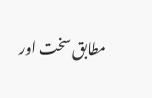مطابق سخت اور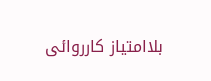بلاامتیاز کارروائی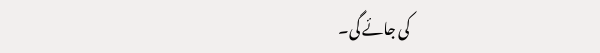کی جائے گی۔